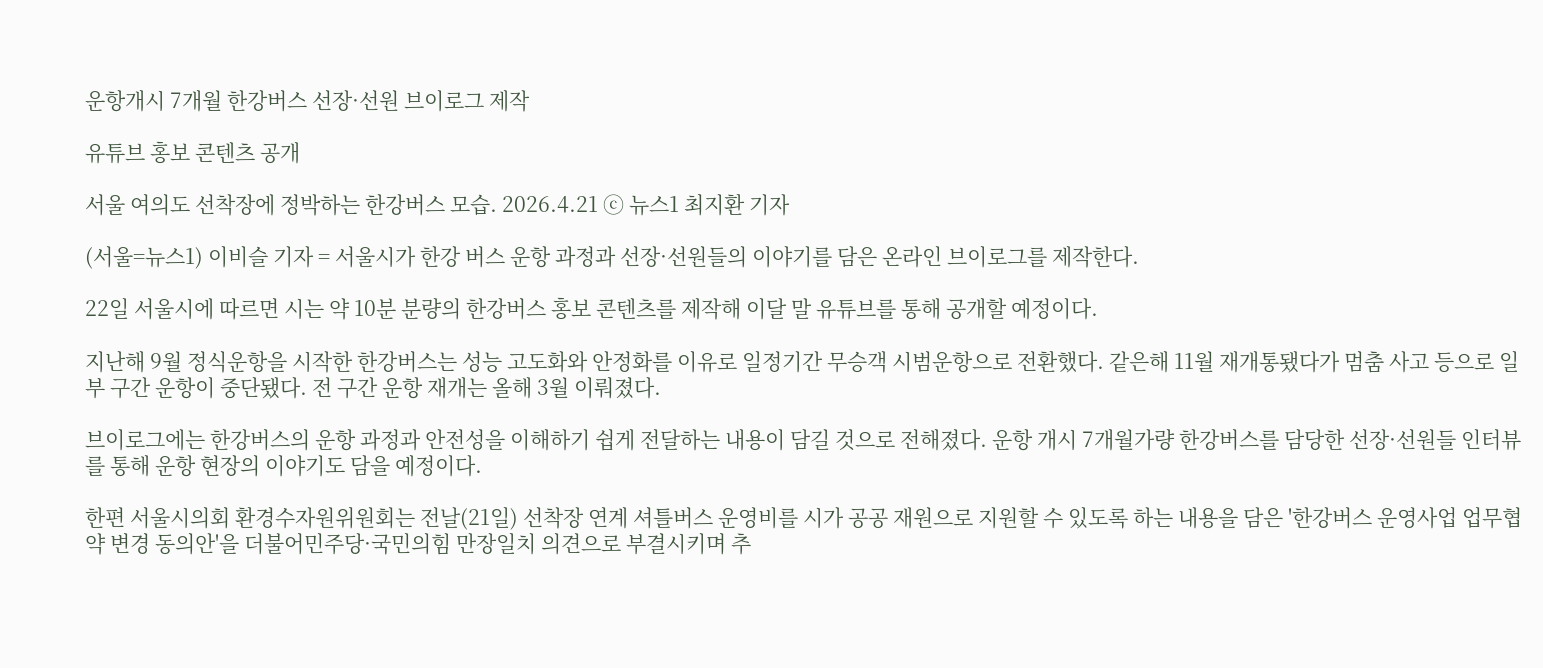운항개시 7개월 한강버스 선장·선원 브이로그 제작

유튜브 홍보 콘텐츠 공개

서울 여의도 선착장에 정박하는 한강버스 모습. 2026.4.21 ⓒ 뉴스1 최지환 기자

(서울=뉴스1) 이비슬 기자 = 서울시가 한강 버스 운항 과정과 선장·선원들의 이야기를 담은 온라인 브이로그를 제작한다.

22일 서울시에 따르면 시는 약 10분 분량의 한강버스 홍보 콘텐츠를 제작해 이달 말 유튜브를 통해 공개할 예정이다.

지난해 9월 정식운항을 시작한 한강버스는 성능 고도화와 안정화를 이유로 일정기간 무승객 시범운항으로 전환했다. 같은해 11월 재개통됐다가 멈춤 사고 등으로 일부 구간 운항이 중단됐다. 전 구간 운항 재개는 올해 3월 이뤄졌다.

브이로그에는 한강버스의 운항 과정과 안전성을 이해하기 쉽게 전달하는 내용이 담길 것으로 전해졌다. 운항 개시 7개월가량 한강버스를 담당한 선장·선원들 인터뷰를 통해 운항 현장의 이야기도 담을 예정이다.

한편 서울시의회 환경수자원위원회는 전날(21일) 선착장 연계 셔틀버스 운영비를 시가 공공 재원으로 지원할 수 있도록 하는 내용을 담은 '한강버스 운영사업 업무협약 변경 동의안'을 더불어민주당·국민의힘 만장일치 의견으로 부결시키며 추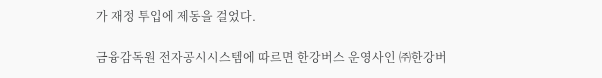가 재정 투입에 제동을 걸었다.

금융감독원 전자공시시스템에 따르면 한강버스 운영사인 ㈜한강버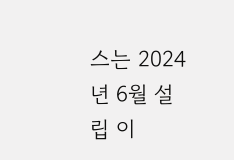스는 2024년 6월 설립 이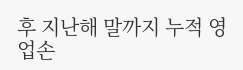후 지난해 말까지 누적 영업손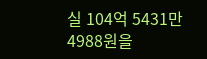실 104억 5431만 4988원을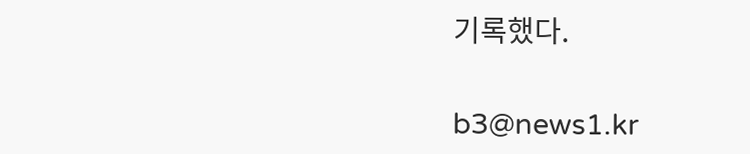기록했다.

b3@news1.kr